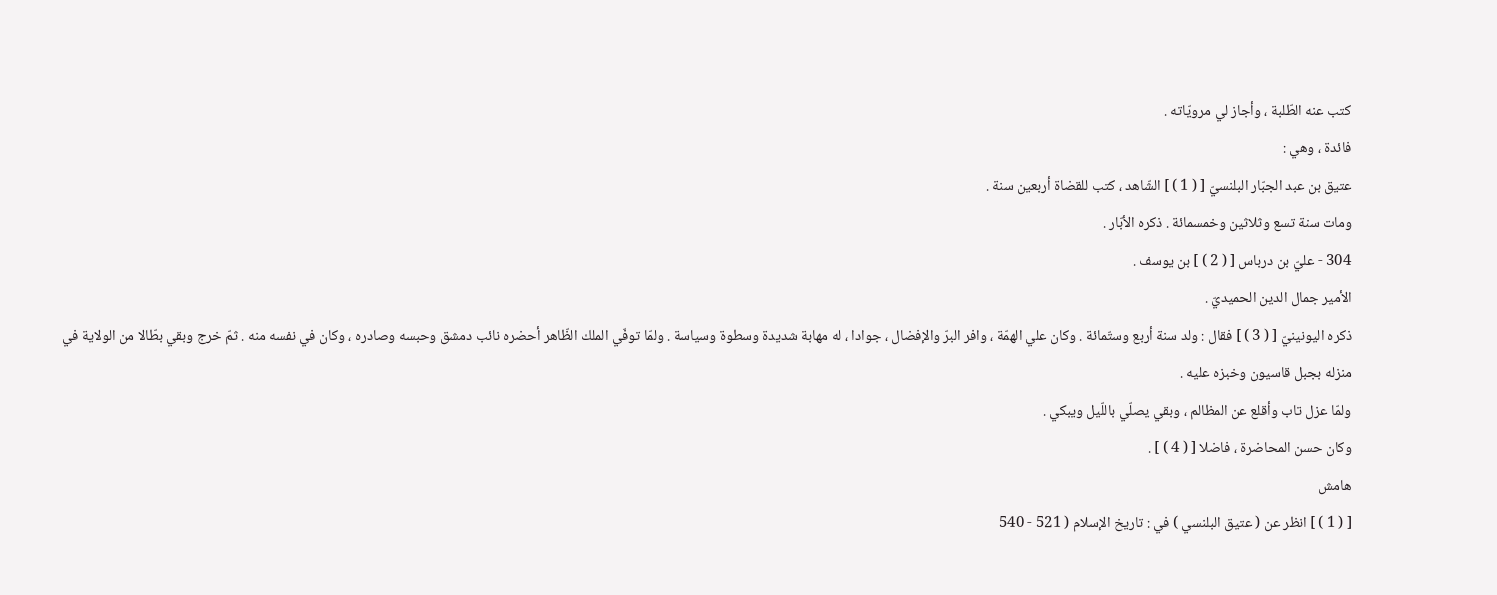كتب عنه الطّلبة ، وأجاز لي مرويّاته .
فائدة ، وهي :
عتيق بن عبد الجبّار البلنسيّ [ ( 1 ) ] الشّاهد ، كتب للقضاة أربعين سنة .
ومات سنة تسع وثلاثين وخمسمائة . ذكره الأبّار .
304 - عليّ بن درباس [ ( 2 ) ] بن يوسف .
الأمير جمال الدين الحميديّ .
ذكره اليونينيّ [ ( 3 ) ] فقال : ولد سنة أربع وستّمائة . وكان علي الهمّة ، وافر البرّ والإفضال ، جوادا ، له مهابة شديدة وسطوة وسياسة . ولمّا توفّي الملك الظّاهر أحضره نائب دمشق وحبسه وصادره ، وكان في نفسه منه . ثمّ خرج وبقي بطّالا من الولاية في منزله بجبل قاسيون وخبزه عليه .
ولمّا عزل تاب وأقلع عن المظالم ، وبقي يصلّي باللّيل ويبكي .
وكان حسن المحاضرة ، فاضلا [ ( 4 ) ] .
هامش
[ ( 1 ) ] انظر عن ( عتيق البلنسي ) في : تاريخ الإسلام ( 521 - 540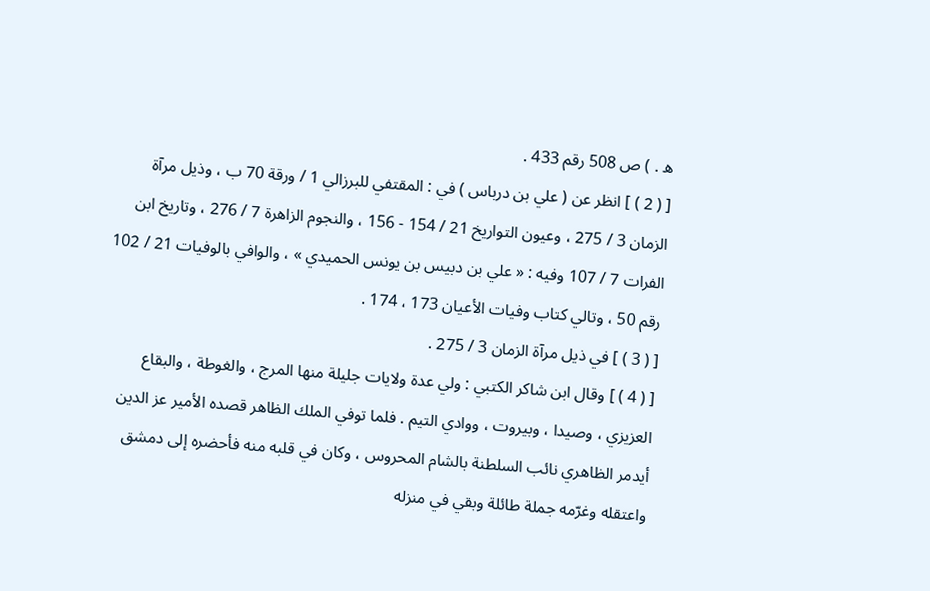ه . ) ص 508 رقم 433 .
[ ( 2 ) ] انظر عن ( علي بن درباس ) في : المقتفي للبرزالي 1 / ورقة 70 ب ، وذيل مرآة الزمان 3 / 275 ، وعيون التواريخ 21 / 154 - 156 ، والنجوم الزاهرة 7 / 276 ، وتاريخ ابن الفرات 7 / 107 وفيه : « علي بن دبيس بن يونس الحميدي » ، والوافي بالوفيات 21 / 102 رقم 50 ، وتالي كتاب وفيات الأعيان 173 ، 174 .
[ ( 3 ) ] في ذيل مرآة الزمان 3 / 275 .
[ ( 4 ) ] وقال ابن شاكر الكتبي : ولي عدة ولايات جليلة منها المرج ، والغوطة ، والبقاع العزيزي ، وصيدا ، وبيروت ، ووادي التيم . فلما توفي الملك الظاهر قصده الأمير عز الدين أيدمر الظاهري نائب السلطنة بالشام المحروس ، وكان في قلبه منه فأحضره إلى دمشق واعتقله وغرّمه جملة طائلة وبقي في منزله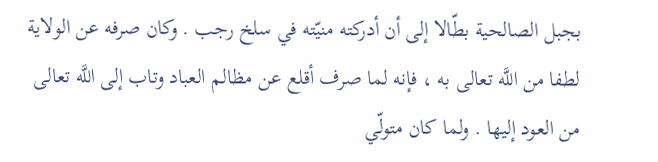بجبل الصالحية بطّالا إلى أن أدركته منيّته في سلخ رجب . وكان صرفه عن الولاية لطفا من اللَّه تعالى به ، فإنه لما صرف أقلع عن مظالم العباد وتاب إلى اللَّه تعالى من العود إليها . ولما كان متولّي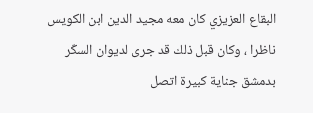البقاع العزيزي كان معه مجيد الدين ابن الكويس ناظرا ، وكان قبل ذلك قد جرى لديوان السكّر بدمشق جناية كبيرة اتصل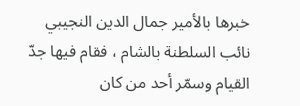خبرها بالأمير جمال الدين النجيبي نائب السلطنة بالشام ، فقام فيها جدّ القيام وسمّر أحد من كان